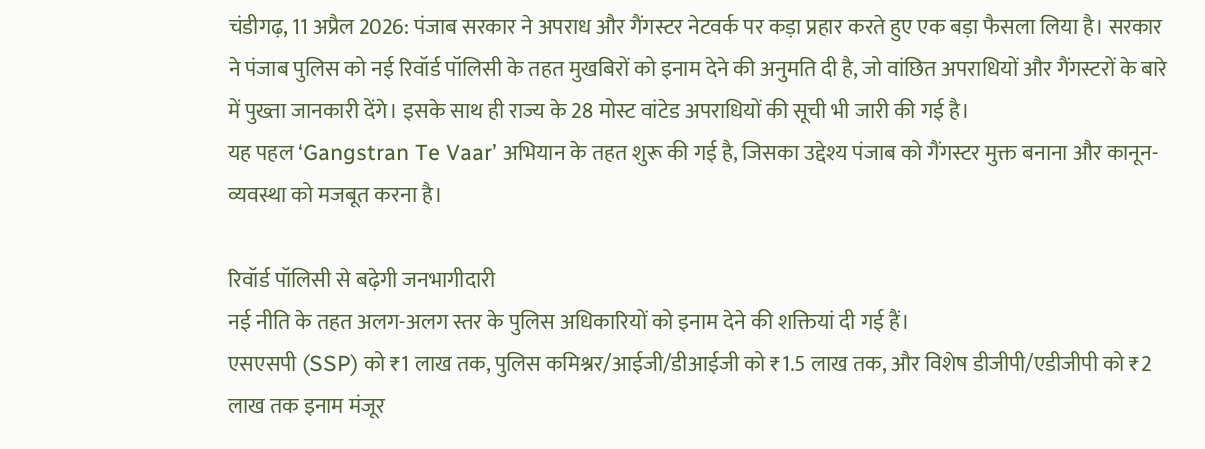चंडीगढ़, 11 अप्रैल 2026: पंजाब सरकार ने अपराध और गैंगस्टर नेटवर्क पर कड़ा प्रहार करते हुए एक बड़ा फैसला लिया है। सरकार ने पंजाब पुलिस को नई रिवॉर्ड पॉलिसी के तहत मुखबिरों को इनाम देने की अनुमति दी है, जो वांछित अपराधियों और गैंगस्टरों के बारे में पुख्ता जानकारी देंगे। इसके साथ ही राज्य के 28 मोस्ट वांटेड अपराधियों की सूची भी जारी की गई है।
यह पहल ‘Gangstran Te Vaar’ अभियान के तहत शुरू की गई है, जिसका उद्देश्य पंजाब को गैंगस्टर मुक्त बनाना और कानून-व्यवस्था को मजबूत करना है।

रिवॉर्ड पॉलिसी से बढ़ेगी जनभागीदारी
नई नीति के तहत अलग-अलग स्तर के पुलिस अधिकारियों को इनाम देने की शक्तियां दी गई हैं।
एसएसपी (SSP) को ₹1 लाख तक, पुलिस कमिश्नर/आईजी/डीआईजी को ₹1.5 लाख तक, और विशेष डीजीपी/एडीजीपी को ₹2 लाख तक इनाम मंजूर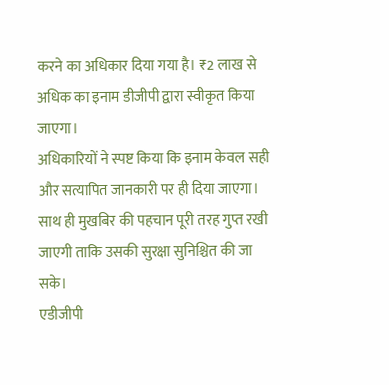करने का अधिकार दिया गया है। ₹2 लाख से अधिक का इनाम डीजीपी द्वारा स्वीकृत किया जाएगा।
अधिकारियों ने स्पष्ट किया कि इनाम केवल सही और सत्यापित जानकारी पर ही दिया जाएगा। साथ ही मुखबिर की पहचान पूरी तरह गुप्त रखी जाएगी ताकि उसकी सुरक्षा सुनिश्चित की जा सके।
एडीजीपी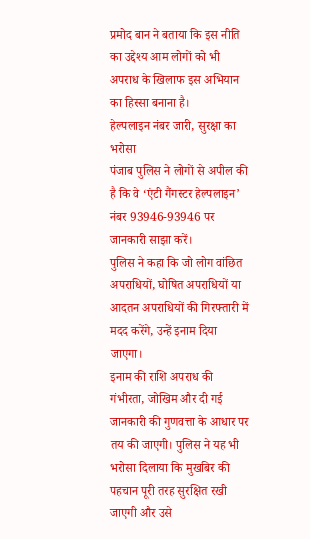प्रमोद बान ने बताया कि इस नीति का उद्देश्य आम लोगों को भी अपराध के खिलाफ इस अभियान का हिस्सा बनाना है।
हेल्पलाइन नंबर जारी, सुरक्षा का भरोसा
पंजाब पुलिस ने लोगों से अपील की है कि वे ‘एंटी गैंगस्टर हेल्पलाइन’ नंबर 93946-93946 पर जानकारी साझा करें।
पुलिस ने कहा कि जो लोग वांछित अपराधियों, घोषित अपराधियों या आदतन अपराधियों की गिरफ्तारी में मदद करेंगे, उन्हें इनाम दिया जाएगा।
इनाम की राशि अपराध की गंभीरता, जोखिम और दी गई जानकारी की गुणवत्ता के आधार पर तय की जाएगी। पुलिस ने यह भी भरोसा दिलाया कि मुखबिर की पहचान पूरी तरह सुरक्षित रखी जाएगी और उसे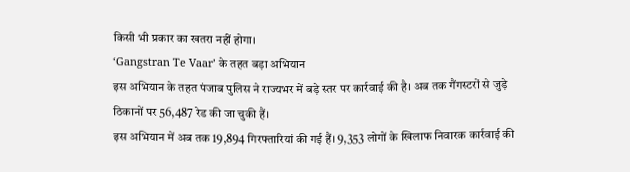किसी भी प्रकार का खतरा नहीं होगा।
‘Gangstran Te Vaar’ के तहत बड़ा अभियान
इस अभियान के तहत पंजाब पुलिस ने राज्यभर में बड़े स्तर पर कार्रवाई की है। अब तक गैंगस्टरों से जुड़े ठिकानों पर 56,487 रेड की जा चुकी हैं।
इस अभियान में अब तक 19,894 गिरफ्तारियां की गई हैं। 9,353 लोगों के खिलाफ निवारक कार्रवाई की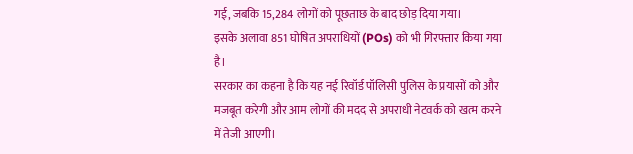गई, जबकि 15,284 लोगों को पूछताछ के बाद छोड़ दिया गया।
इसके अलावा 851 घोषित अपराधियों (POs) को भी गिरफ्तार किया गया है।
सरकार का कहना है कि यह नई रिवॉर्ड पॉलिसी पुलिस के प्रयासों को और मजबूत करेगी और आम लोगों की मदद से अपराधी नेटवर्क को खत्म करने में तेजी आएगी।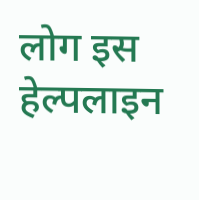लोग इस हेल्पलाइन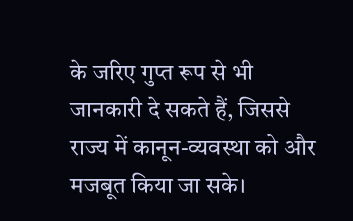के जरिए गुप्त रूप से भी जानकारी दे सकते हैं, जिससे राज्य में कानून-व्यवस्था को और मजबूत किया जा सके।